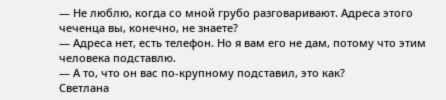— Не люблю, когда со мной грубо разговаривают. Адреса этого чеченца вы, конечно, не знаете?
— Адреса нет, есть телефон. Но я вам его не дам, потому что этим человека подставлю.
— А то, что он вас по-крупному подставил, это как?
Светлана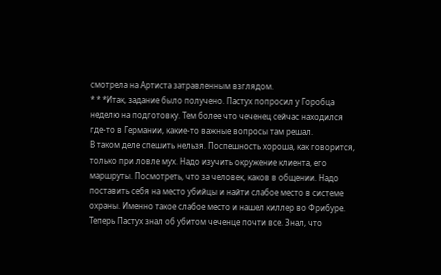смотрела на Артиста затравленным взглядом.
* * *Итак, задание было получено. Пастух попросил у Горобца неделю на подготовку. Тем более что чеченец сейчас находился где-то в Германии, какие-то важные вопросы там решал.
В таком деле спешить нельзя. Поспешность хороша, как говорится, только при ловле мух. Надо изучить окружение клиента, его маршруты. Посмотреть, что за человек, каков в общении. Надо поставить себя на место убийцы и найти слабое место в системе охраны. Именно такое слабое место и нашел киллер во Фрибуре.
Теперь Пастух знал об убитом чеченце почти все. Знал, что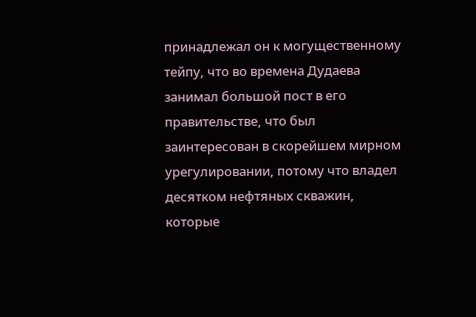принадлежал он к могущественному тейпу, что во времена Дудаева занимал большой пост в его правительстве, что был заинтересован в скорейшем мирном урегулировании, потому что владел десятком нефтяных скважин, которые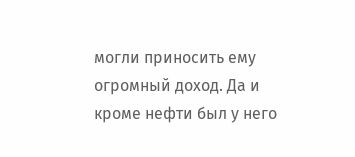могли приносить ему огромный доход. Да и кроме нефти был у него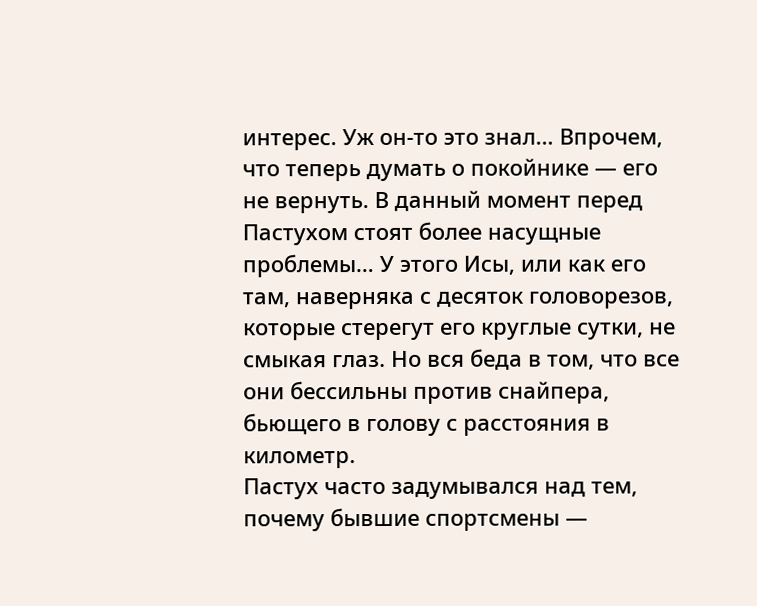интерес. Уж он-то это знал… Впрочем, что теперь думать о покойнике — его не вернуть. В данный момент перед Пастухом стоят более насущные проблемы… У этого Исы, или как его там, наверняка с десяток головорезов, которые стерегут его круглые сутки, не смыкая глаз. Но вся беда в том, что все они бессильны против снайпера, бьющего в голову с расстояния в километр.
Пастух часто задумывался над тем, почему бывшие спортсмены —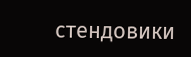стендовики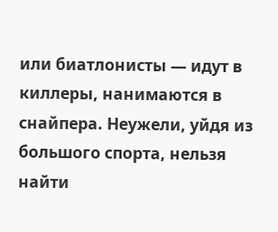или биатлонисты — идут в киллеры, нанимаются в снайпера. Неужели, уйдя из большого спорта, нельзя найти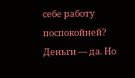себе работу поспокойней? Деньги — да. Но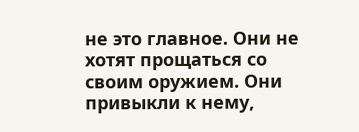не это главное. Они не хотят прощаться со своим оружием. Они привыкли к нему,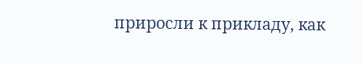приросли к прикладу, как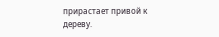прирастает привой к дереву.